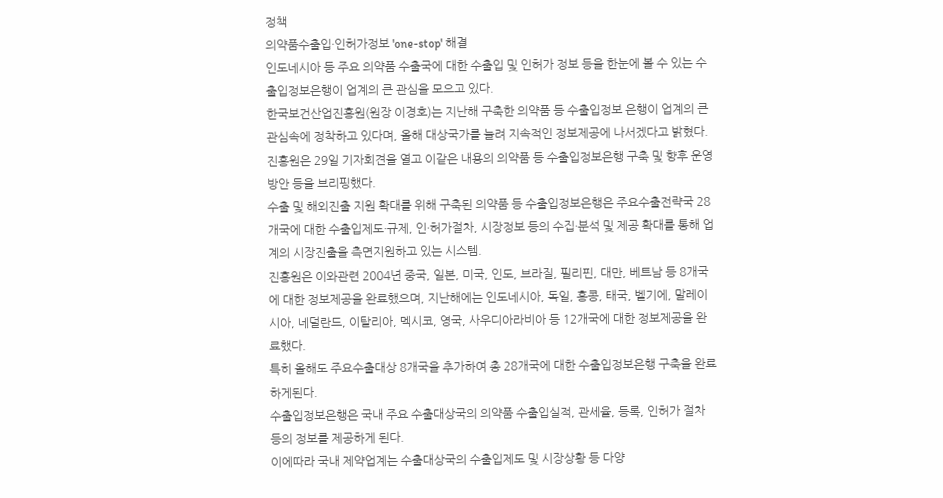정책
의약품수출입·인허가정보 'one-stop' 해결
인도네시아 등 주요 의약품 수출국에 대한 수출입 및 인허가 정보 등을 한눈에 볼 수 있는 수출입정보은행이 업계의 큰 관심을 모으고 있다.
한국보건산업진흥원(원장 이경호)는 지난해 구축한 의약품 등 수출입정보 은행이 업계의 큰 관심속에 정착하고 있다며, 올해 대상국가를 늘려 지속적인 정보제공에 나서겠다고 밝혔다.
진흥원은 29일 기자회견을 열고 이같은 내용의 의약품 등 수출입정보은행 구축 및 향후 운영방안 등을 브리핑했다.
수출 및 해외진출 지원 확대를 위해 구축된 의약품 등 수출입정보은행은 주요수출전략국 28개국에 대한 수출입제도·규제, 인·허가절차, 시장정보 등의 수집·분석 및 제공 확대를 통해 업계의 시장진출을 측면지원하고 있는 시스템.
진흥원은 이와관련 2004년 중국, 일본, 미국, 인도, 브라질, 필리핀, 대만, 베트남 등 8개국에 대한 정보제공을 완료했으며, 지난해에는 인도네시아, 독일, 홍콩, 태국, 벨기에, 말레이시아, 네덜란드, 이탈리아, 멕시코, 영국, 사우디아라비아 등 12개국에 대한 정보제공을 완료했다.
특히 올해도 주요수출대상 8개국을 추가하여 총 28개국에 대한 수출입정보은행 구축을 완료하게된다.
수출입정보은행은 국내 주요 수출대상국의 의약품 수출입실적, 관세율, 등록, 인허가 절차 등의 정보를 제공하게 된다.
이에따라 국내 제약업계는 수출대상국의 수출입제도 및 시장상황 등 다양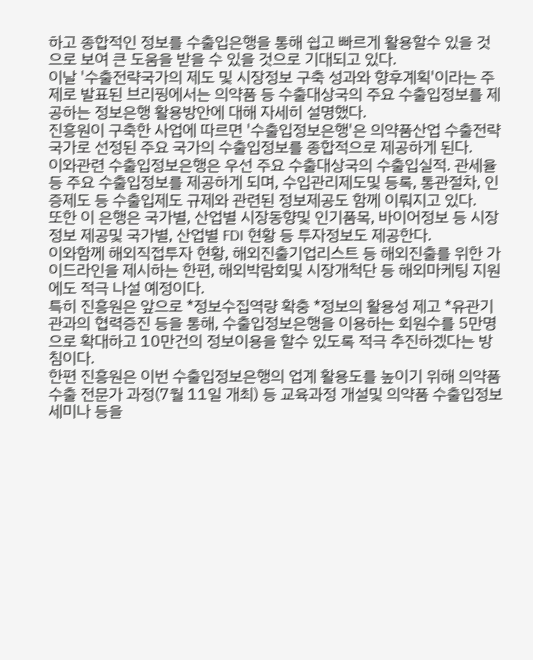하고 종합적인 정보를 수출입은행을 통해 쉽고 빠르게 활용할수 있을 것으로 보여 큰 도움을 받을 수 있을 것으로 기대되고 있다.
이날 '수출전략국가의 제도 및 시장정보 구축 성과와 향후계획'이라는 주제로 발표된 브리핑에서는 의약품 등 수출대상국의 주요 수출입정보를 제공하는 정보은행 활용방안에 대해 자세히 설명했다.
진흥원이 구축한 사업에 따르면 '수출입정보은행'은 의약품산업 수출전략국가로 선정된 주요 국가의 수출입정보를 종합적으로 제공하게 된다.
이와관련 수출입정보은행은 우선 주요 수출대상국의 수출입실적. 관세율 등 주요 수출입정보를 제공하게 되며, 수입관리제도및 등록, 통관절차, 인증제도 등 수출입제도 규제와 관련된 정보제공도 함께 이뤄지고 있다.
또한 이 은행은 국가별, 산업별 시장동향및 인기품목, 바이어정보 등 시장정보 제공및 국가별, 산업별 FDI 현황 등 투자정보도 제공한다.
이와함께 해외직접투자 현황, 해외진출기업리스트 등 해외진출를 위한 가이드라인을 제시하는 한편, 해외박람회및 시장개척단 등 해외마케팅 지원에도 적극 나설 예정이다.
특히 진흥원은 앞으로 *정보수집역량 확충 *정보의 활용성 제고 *유관기관과의 협력증진 등을 통해, 수출입정보은행을 이용하는 회원수를 5만명으로 확대하고 10만건의 정보이용을 할수 있도록 적극 추진하겠다는 방침이다.
한편 진흥원은 이번 수출입정보은행의 업계 활용도를 높이기 위해 의약품 수출 전문가 과정(7월 11일 개최) 등 교육과정 개설및 의약품 수출입정보 세미나 등을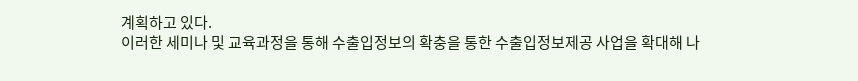계획하고 있다.
이러한 세미나 및 교육과정을 통해 수출입정보의 확충을 통한 수출입정보제공 사업을 확대해 나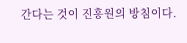간다는 것이 진흥원의 방침이다.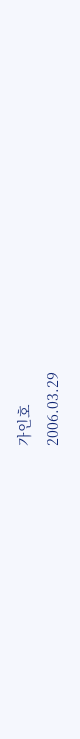가인호
2006.03.29